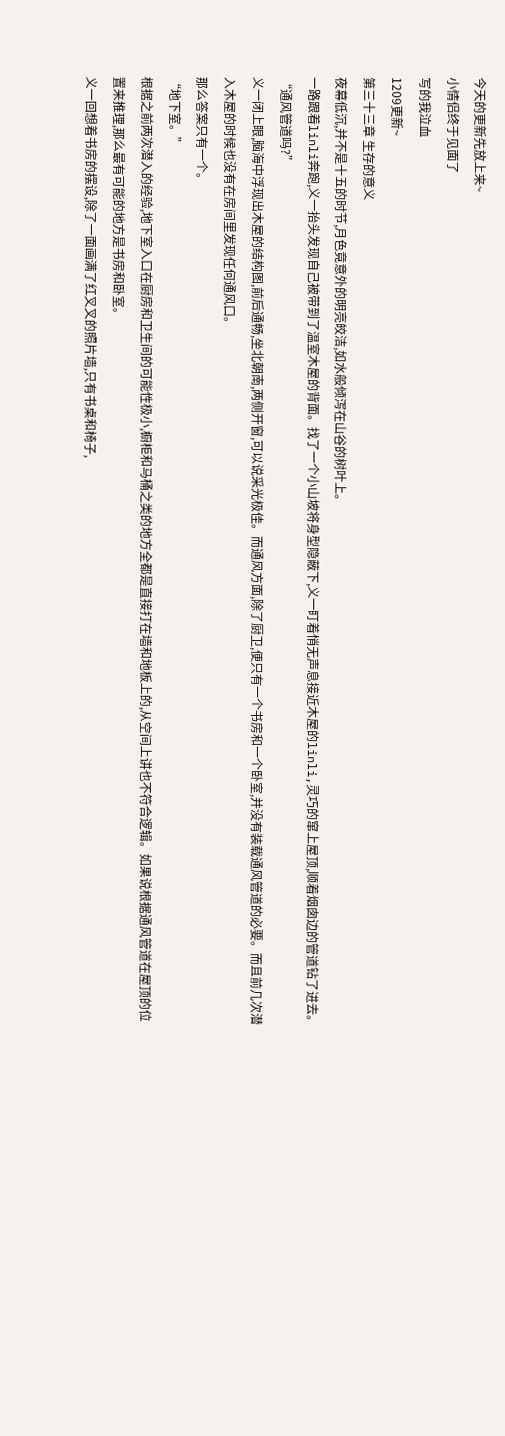今天的更新先放上来~
小情侣终于见面了
写的我泣血
1209更新~
第三十三章 生存的意义
夜幕低沉,并不是十五的时节,月色竟意外的明亮皎洁,如水般倾泻在山谷的树叶上。
一路跟着linli奔跑,义一抬头发现自己被带到了温室木屋的背面。找了一个小山坡将身型隐蔽下,义一盯着悄无声息接近木屋的linli,灵巧的窜上屋顶,顺着烟囱边的管道钻了进去。
“通风管道吗?”
义一闭上眼,脑海中浮现出木屋的结构图,前后通畅,坐北朝南,两侧开窗,可以说采光极佳。而通风方面,除了厨卫,便只有一个书房和一个卧室,并没有装载通风管道的必要。而且前几次潜入木屋的时候也没有在房间里发现任何通风口。
那么答案只有一个。
“地下室。”
根据之前两次潜入的经验,地下室入口在厨房和卫生间的可能性极小,橱柜和马桶之类的地方全都是直接打在墙和地板上的,从空间上讲也不符合逻辑。如果说根据通风管道在屋顶的位置来推理,那么最有可能的地方是书房和卧室。
义一回想着书房的摆设,除了一面画满了红叉叉的照片墙,只有书桌和椅子,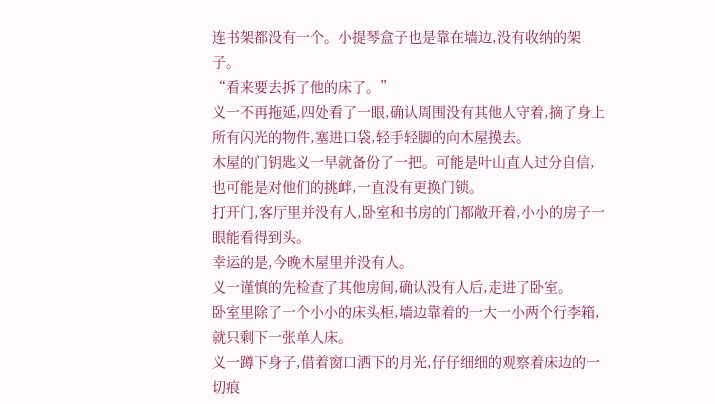连书架都没有一个。小提琴盒子也是靠在墙边,没有收纳的架子。
“看来要去拆了他的床了。”
义一不再拖延,四处看了一眼,确认周围没有其他人守着,摘了身上所有闪光的物件,塞进口袋,轻手轻脚的向木屋摸去。
木屋的门钥匙义一早就备份了一把。可能是叶山直人过分自信,也可能是对他们的挑衅,一直没有更换门锁。
打开门,客厅里并没有人,卧室和书房的门都敞开着,小小的房子一眼能看得到头。
幸运的是,今晚木屋里并没有人。
义一谨慎的先检查了其他房间,确认没有人后,走进了卧室。
卧室里除了一个小小的床头柜,墙边靠着的一大一小两个行李箱,就只剩下一张单人床。
义一蹲下身子,借着窗口洒下的月光,仔仔细细的观察着床边的一切痕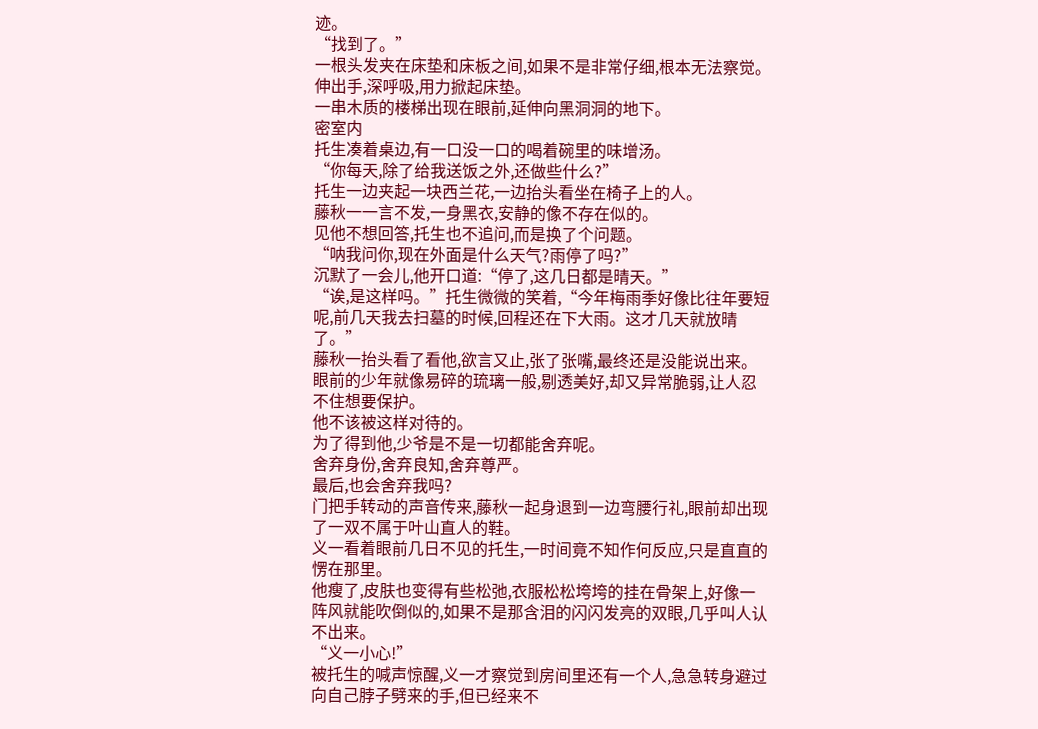迹。
“找到了。”
一根头发夹在床垫和床板之间,如果不是非常仔细,根本无法察觉。
伸出手,深呼吸,用力掀起床垫。
一串木质的楼梯出现在眼前,延伸向黑洞洞的地下。
密室内
托生凑着桌边,有一口没一口的喝着碗里的味增汤。
“你每天,除了给我送饭之外,还做些什么?”
托生一边夹起一块西兰花,一边抬头看坐在椅子上的人。
藤秋一一言不发,一身黑衣,安静的像不存在似的。
见他不想回答,托生也不追问,而是换了个问题。
“呐我问你,现在外面是什么天气?雨停了吗?”
沉默了一会儿,他开口道:“停了,这几日都是晴天。”
“诶,是这样吗。”托生微微的笑着,“今年梅雨季好像比往年要短呢,前几天我去扫墓的时候,回程还在下大雨。这才几天就放晴了。”
藤秋一抬头看了看他,欲言又止,张了张嘴,最终还是没能说出来。
眼前的少年就像易碎的琉璃一般,剔透美好,却又异常脆弱,让人忍不住想要保护。
他不该被这样对待的。
为了得到他,少爷是不是一切都能舍弃呢。
舍弃身份,舍弃良知,舍弃尊严。
最后,也会舍弃我吗?
门把手转动的声音传来,藤秋一起身退到一边弯腰行礼,眼前却出现了一双不属于叶山直人的鞋。
义一看着眼前几日不见的托生,一时间竟不知作何反应,只是直直的愣在那里。
他瘦了,皮肤也变得有些松弛,衣服松松垮垮的挂在骨架上,好像一阵风就能吹倒似的,如果不是那含泪的闪闪发亮的双眼,几乎叫人认不出来。
“义一小心!”
被托生的喊声惊醒,义一才察觉到房间里还有一个人,急急转身避过向自己脖子劈来的手,但已经来不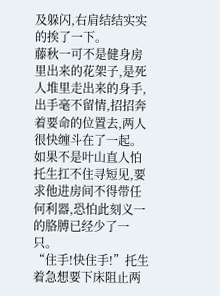及躲闪,右肩结结实实的挨了一下。
藤秋一可不是健身房里出来的花架子,是死人堆里走出来的身手,出手毫不留情,招招奔着要命的位置去,两人很快缠斗在了一起。
如果不是叶山直人怕托生扛不住寻短见,要求他进房间不得带任何利器,恐怕此刻义一的胳膊已经少了一只。
“住手!快住手!”托生着急想要下床阻止两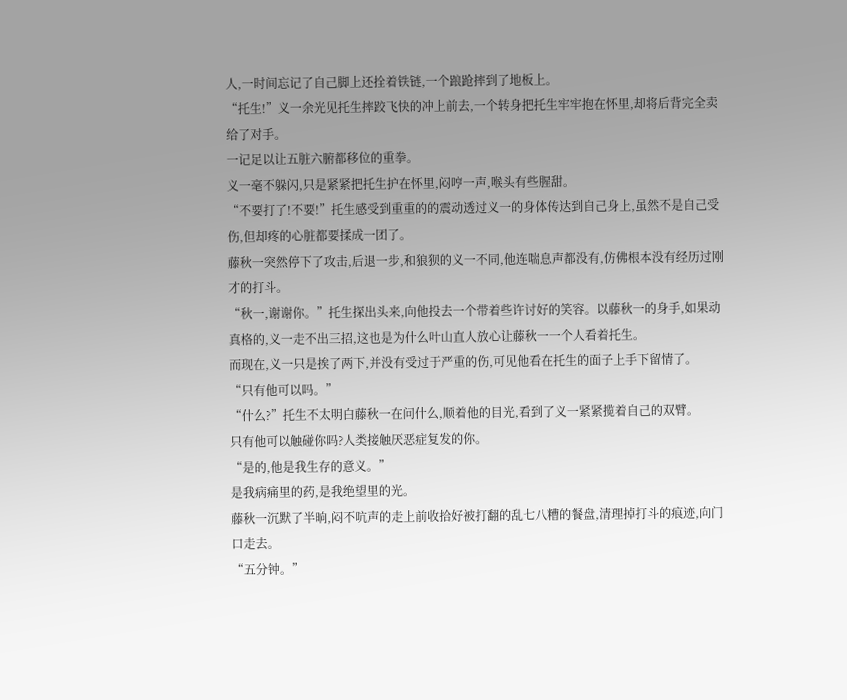人,一时间忘记了自己脚上还拴着铁链,一个踉跄摔到了地板上。
“托生!”义一余光见托生摔跤飞快的冲上前去,一个转身把托生牢牢抱在怀里,却将后背完全卖给了对手。
一记足以让五脏六腑都移位的重拳。
义一毫不躲闪,只是紧紧把托生护在怀里,闷哼一声,喉头有些腥甜。
“不要打了!不要!”托生感受到重重的的震动透过义一的身体传达到自己身上,虽然不是自己受伤,但却疼的心脏都要揉成一团了。
藤秋一突然停下了攻击,后退一步,和狼狈的义一不同,他连喘息声都没有,仿佛根本没有经历过刚才的打斗。
“秋一,谢谢你。”托生探出头来,向他投去一个带着些许讨好的笑容。以藤秋一的身手,如果动真格的,义一走不出三招,这也是为什么叶山直人放心让藤秋一一个人看着托生。
而现在,义一只是挨了两下,并没有受过于严重的伤,可见他看在托生的面子上手下留情了。
“只有他可以吗。”
“什么?”托生不太明白藤秋一在问什么,顺着他的目光,看到了义一紧紧揽着自己的双臂。
只有他可以触碰你吗?人类接触厌恶症复发的你。
“是的,他是我生存的意义。”
是我病痛里的药,是我绝望里的光。
藤秋一沉默了半晌,闷不吭声的走上前收拾好被打翻的乱七八糟的餐盘,清理掉打斗的痕迹,向门口走去。
“五分钟。”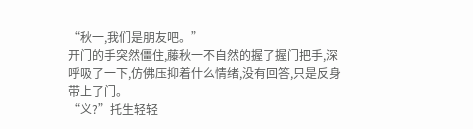“秋一,我们是朋友吧。”
开门的手突然僵住,藤秋一不自然的握了握门把手,深呼吸了一下,仿佛压抑着什么情绪,没有回答,只是反身带上了门。
“义?”托生轻轻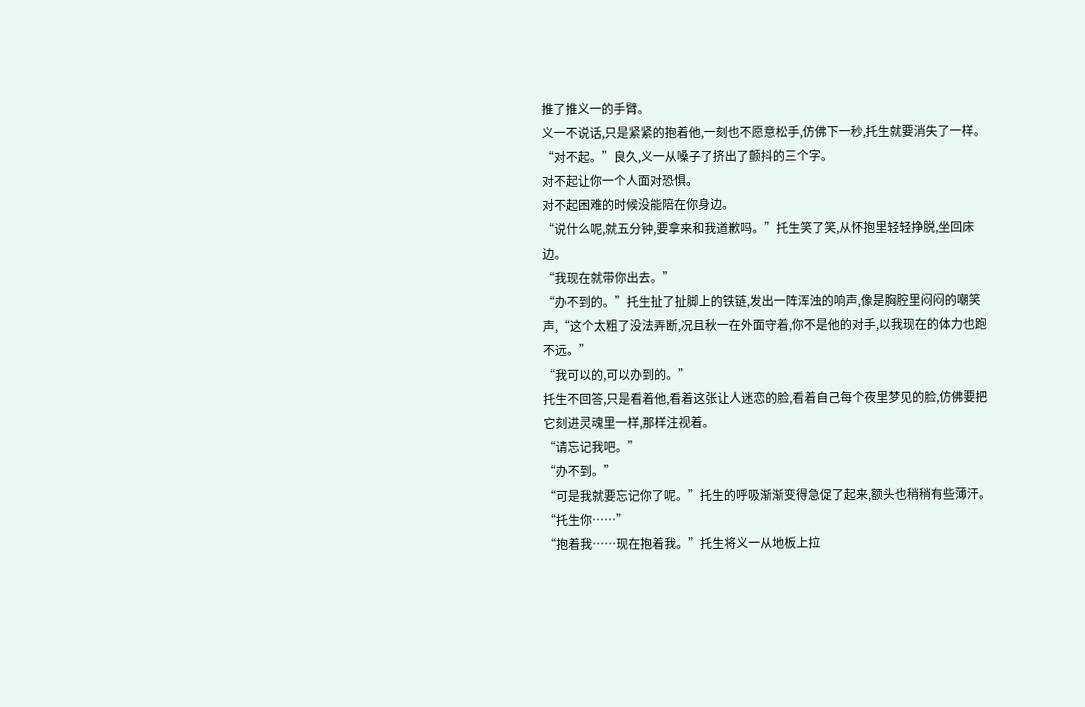推了推义一的手臂。
义一不说话,只是紧紧的抱着他,一刻也不愿意松手,仿佛下一秒,托生就要消失了一样。
“对不起。”良久,义一从嗓子了挤出了颤抖的三个字。
对不起让你一个人面对恐惧。
对不起困难的时候没能陪在你身边。
“说什么呢,就五分钟,要拿来和我道歉吗。”托生笑了笑,从怀抱里轻轻挣脱,坐回床边。
“我现在就带你出去。”
“办不到的。”托生扯了扯脚上的铁链,发出一阵浑浊的响声,像是胸腔里闷闷的嘲笑声,“这个太粗了没法弄断,况且秋一在外面守着,你不是他的对手,以我现在的体力也跑不远。”
“我可以的,可以办到的。”
托生不回答,只是看着他,看着这张让人迷恋的脸,看着自己每个夜里梦见的脸,仿佛要把它刻进灵魂里一样,那样注视着。
“请忘记我吧。”
“办不到。”
“可是我就要忘记你了呢。”托生的呼吸渐渐变得急促了起来,额头也稍稍有些薄汗。
“托生你……”
“抱着我……现在抱着我。”托生将义一从地板上拉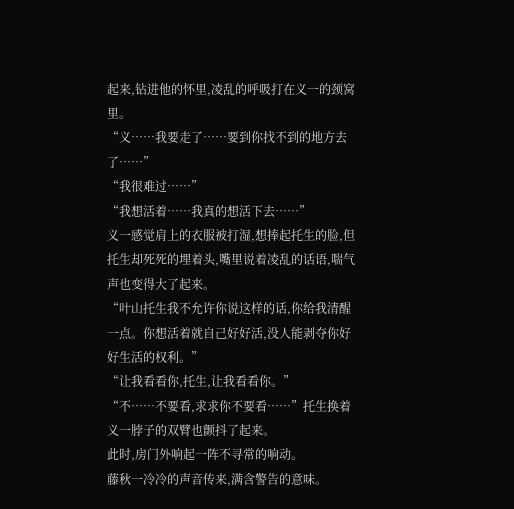起来,钻进他的怀里,凌乱的呼吸打在义一的颈窝里。
“义……我要走了……要到你找不到的地方去了……”
“我很难过……”
“我想活着……我真的想活下去……”
义一感觉肩上的衣服被打湿,想捧起托生的脸,但托生却死死的埋着头,嘴里说着凌乱的话语,喘气声也变得大了起来。
“叶山托生我不允许你说这样的话,你给我清醒一点。你想活着就自己好好活,没人能剥夺你好好生活的权利。”
“让我看看你,托生,让我看看你。”
“不……不要看,求求你不要看……”托生换着义一脖子的双臂也颤抖了起来。
此时,房门外响起一阵不寻常的响动。
藤秋一冷冷的声音传来,满含警告的意味。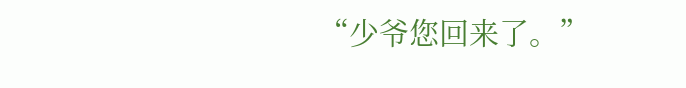“少爷您回来了。”